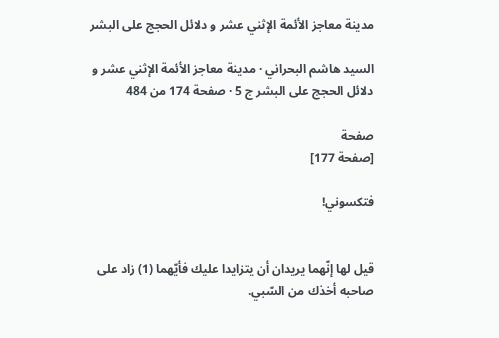مدينة معاجز الأئمة الإثني عشر و دلائل الحجج على البشر

السيد هاشم البحراني · مدينة معاجز الأئمة الإثني عشر و دلائل الحجج على البشر ج 5 · صفحة 174 من 484

صفحة
[صفحة 177]

فتكسوني!


قيل لها إنّهما يريدان أن يتزايدا عليك فأيّهما (1) زاد على صاحبه أخذك من السّبي.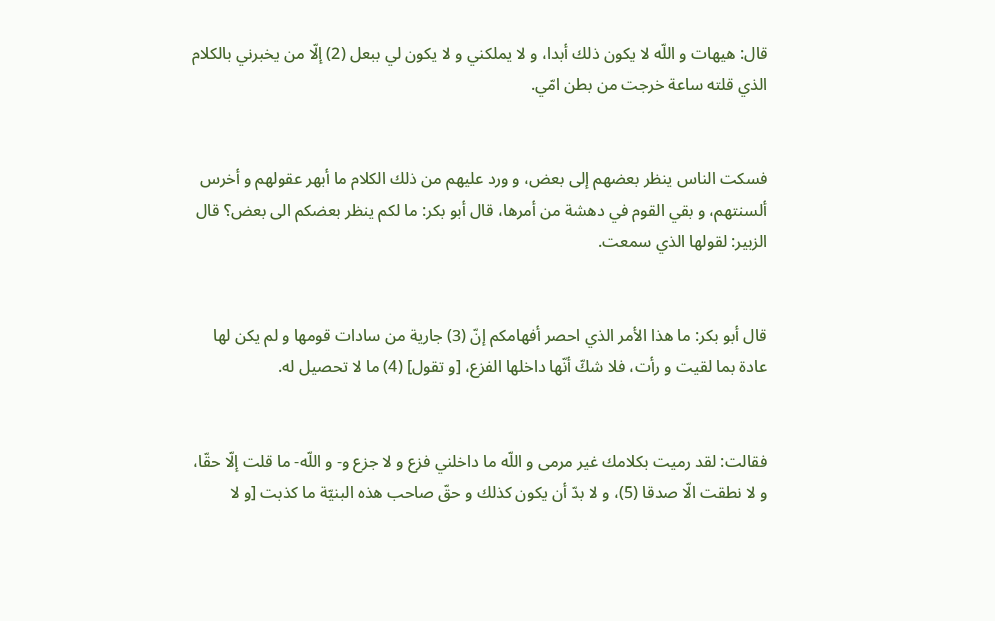قال: هيهات و اللّه لا يكون ذلك أبدا، و لا يملكني و لا يكون لي ببعل (2) إلّا من يخبرني بالكلام الذي قلته ساعة خرجت من بطن امّي.


فسكت الناس ينظر بعضهم إلى بعض، و ورد عليهم من ذلك الكلام ما أبهر عقولهم و أخرس ألسنتهم، و بقي القوم في دهشة من أمرها، قال أبو بكر: ما لكم ينظر بعضكم الى بعض؟ قال الزبير: لقولها الذي سمعت.


قال أبو بكر: ما هذا الأمر الذي احصر أفهامكم إنّ (3) جارية من سادات قومها و لم يكن لها عادة بما لقيت و رأت، فلا شكّ أنّها داخلها الفزع، [و تقول] (4) ما لا تحصيل له.


فقالت: لقد رميت بكلامك غير مرمى و اللّه ما داخلني فزع و لا جزع و- و اللّه- ما قلت إلّا حقّا، و لا نطقت الّا صدقا (5)، و لا بدّ أن يكون كذلك و حقّ صاحب هذه البنيّة ما كذبت [و لا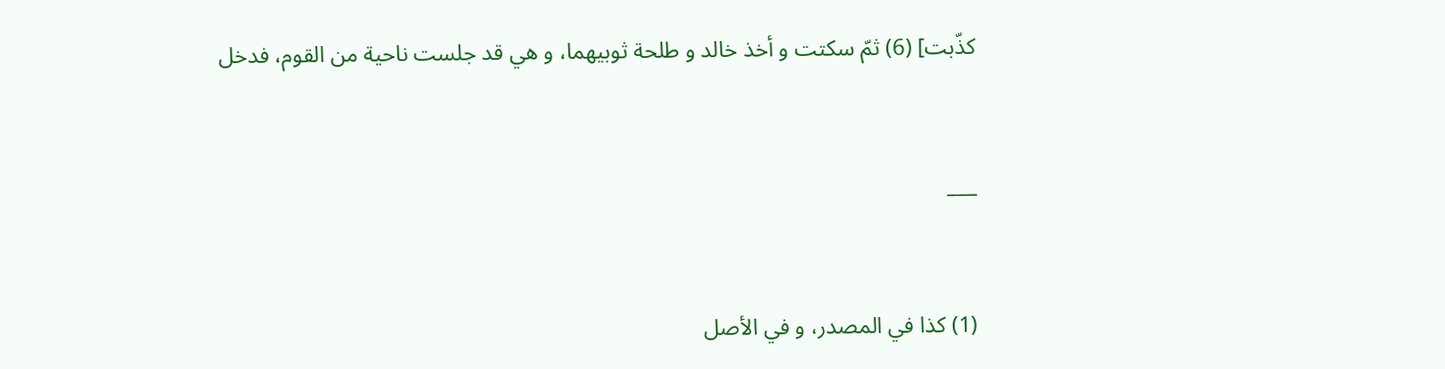كذّبت] (6) ثمّ سكتت و أخذ خالد و طلحة ثوبيهما، و هي قد جلست ناحية من القوم، فدخل


___


(1) كذا في المصدر، و في الأصل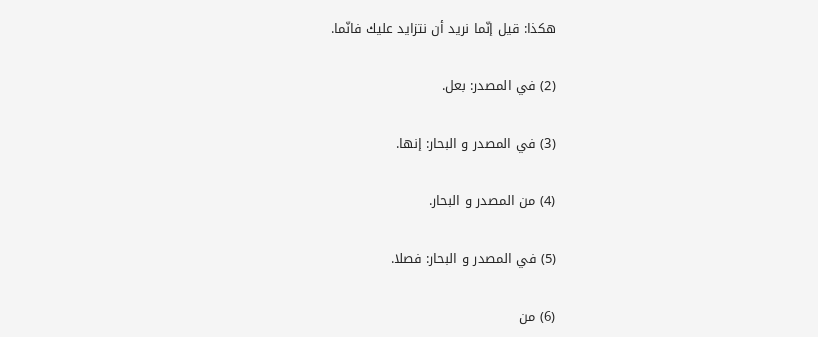هكذا: قيل إنّما نريد أن نتزايد عليك فانّما.

(2) في المصدر: بعل.

(3) في المصدر و البحار: إنها.

(4) من المصدر و البحار.

(5) في المصدر و البحار: فصلا.

(6) من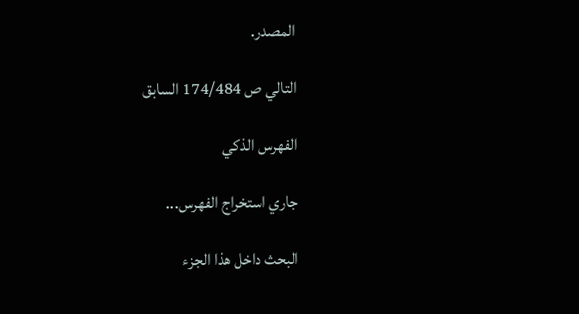المصدر.

التالي ص 174/484 السابق

الفهرس الذكي

جاري استخراج الفهرس...

البحث داخل هذا الجزء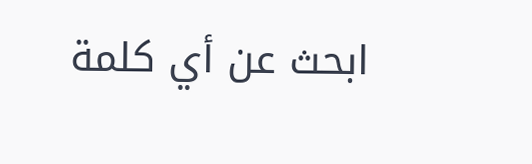ابحث عن أي كلمة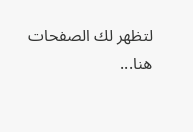لتظهر لك الصفحات هنا...